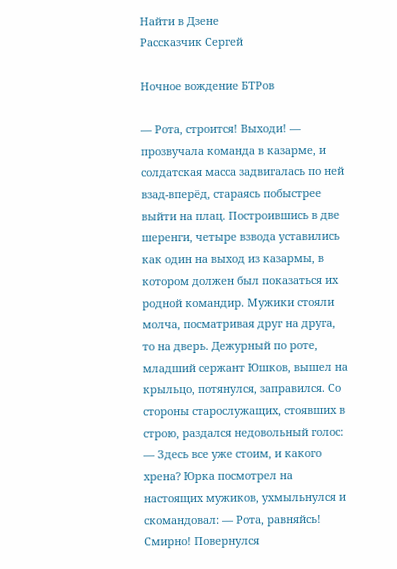Найти в Дзене
Рассказчик Сергей

Ночное вождение БТРов

— Рота, строится! Выходи! — прозвучала команда в казарме, и солдатская масса задвигалась по ней взад-вперёд, стараясь побыстрее выйти на плац. Построившись в две шеренги, четыре взвода уставились как один на выход из казармы, в котором должен был показаться их родной командир. Мужики стояли молча, посматривая друг на друга, то на дверь. Дежурный по роте, младший сержант Юшков, вышел на крыльцо, потянулся, заправился. Со стороны старослужащих, стоявших в строю, раздался недовольный голос: — Здесь все уже стоим, и какого хрена? Юрка посмотрел на настоящих мужиков, ухмыльнулся и скомандовал: — Рота, равняйсь! Смирно! Повернулся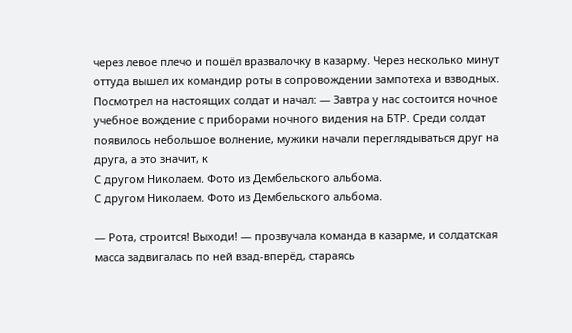через левое плечо и пошёл вразвалочку в казарму. Через несколько минут оттуда вышел их командир роты в сопровождении зампотеха и взводных. Посмотрел на настоящих солдат и начал: — Завтра у нас состоится ночное учебное вождение с приборами ночного видения на БТР. Среди солдат появилось небольшое волнение, мужики начали переглядываться друг на друга, а это значит, к
С другом Николаем. Фото из Дембельского альбома.
С другом Николаем. Фото из Дембельского альбома.

— Рота, строится! Выходи! — прозвучала команда в казарме, и солдатская масса задвигалась по ней взад-вперёд, стараясь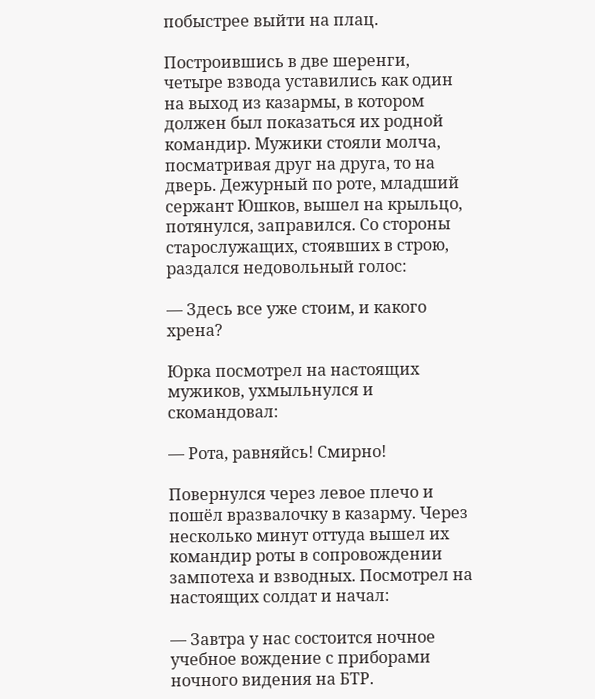побыстрее выйти на плац.

Построившись в две шеренги, четыре взвода уставились как один на выход из казармы, в котором должен был показаться их родной командир. Мужики стояли молча, посматривая друг на друга, то на дверь. Дежурный по роте, младший сержант Юшков, вышел на крыльцо, потянулся, заправился. Со стороны старослужащих, стоявших в строю, раздался недовольный голос:

— Здесь все уже стоим, и какого хрена?

Юрка посмотрел на настоящих мужиков, ухмыльнулся и скомандовал:

— Рота, равняйсь! Смирно!

Повернулся через левое плечо и пошёл вразвалочку в казарму. Через несколько минут оттуда вышел их командир роты в сопровождении зампотеха и взводных. Посмотрел на настоящих солдат и начал:

— Завтра у нас состоится ночное учебное вождение с приборами ночного видения на БТР.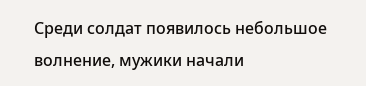Среди солдат появилось небольшое волнение, мужики начали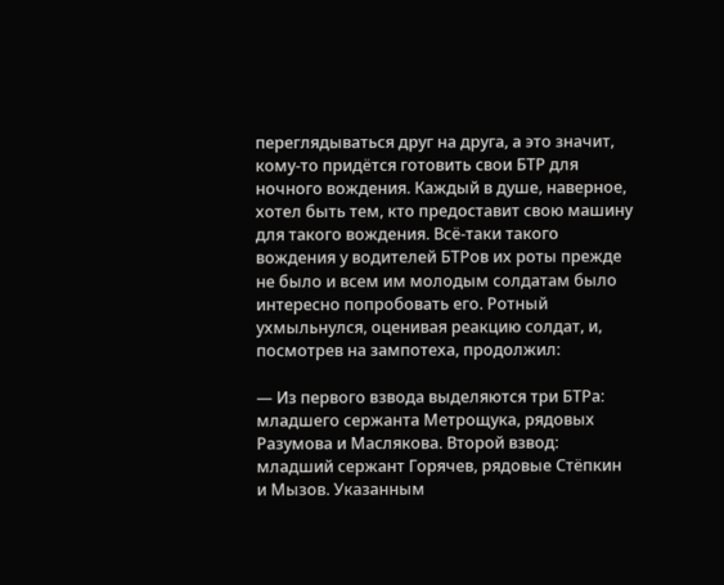переглядываться друг на друга, а это значит, кому-то придётся готовить свои БТР для ночного вождения. Каждый в душе, наверное, хотел быть тем, кто предоставит свою машину для такого вождения. Всё-таки такого вождения у водителей БТРов их роты прежде не было и всем им молодым солдатам было интересно попробовать его. Ротный ухмыльнулся, оценивая реакцию солдат, и, посмотрев на зампотеха, продолжил:

— Из первого взвода выделяются три БТРа: младшего сержанта Метрощука, рядовых Разумова и Маслякова. Второй взвод: младший сержант Горячев, рядовые Стёпкин и Мызов. Указанным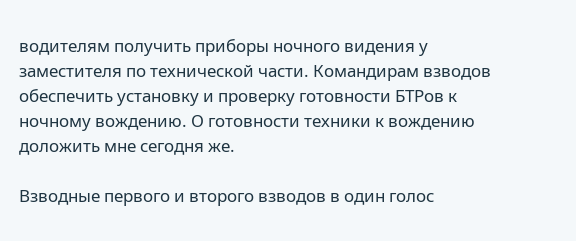водителям получить приборы ночного видения у заместителя по технической части. Командирам взводов обеспечить установку и проверку готовности БТРов к ночному вождению. О готовности техники к вождению доложить мне сегодня же.

Взводные первого и второго взводов в один голос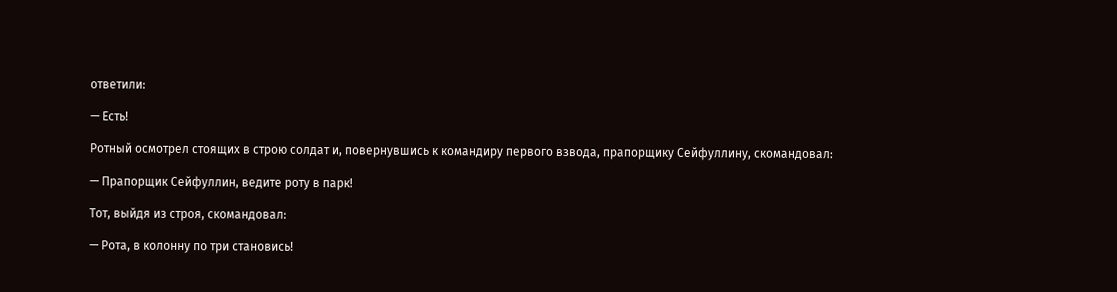ответили:

— Есть!

Ротный осмотрел стоящих в строю солдат и, повернувшись к командиру первого взвода, прапорщику Сейфуллину, скомандовал:

— Прапорщик Сейфуллин, ведите роту в парк!

Тот, выйдя из строя, скомандовал:

— Рота, в колонну по три становись!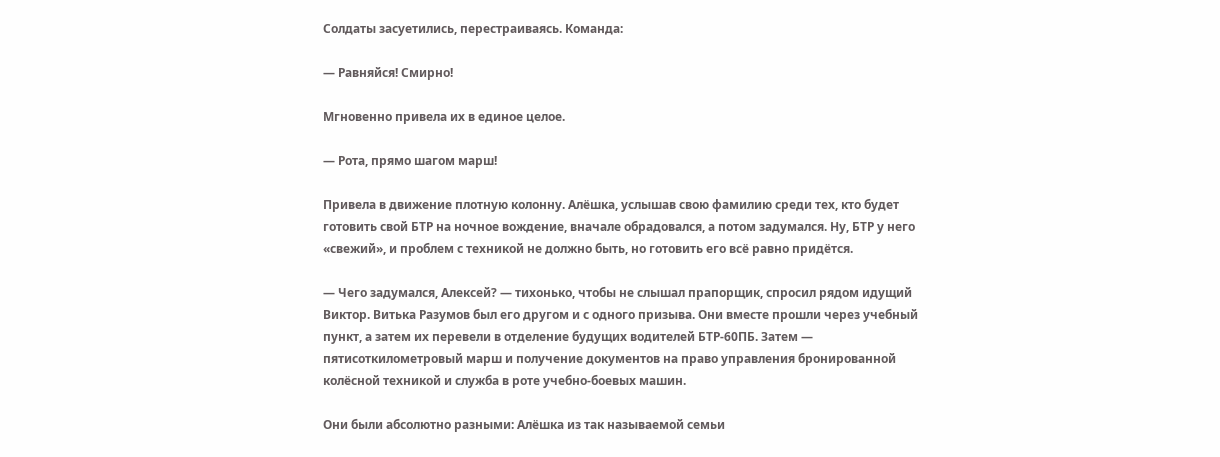Солдаты засуетились, перестраиваясь. Команда:

— Равняйся! Смирно!

Мгновенно привела их в единое целое.

— Рота, прямо шагом марш!

Привела в движение плотную колонну. Алёшка, услышав свою фамилию среди тех, кто будет готовить свой БТР на ночное вождение, вначале обрадовался, а потом задумался. Ну, БТР у него «свежий», и проблем с техникой не должно быть, но готовить его всё равно придётся.

— Чего задумался, Алексей? — тихонько, чтобы не слышал прапорщик, спросил рядом идущий Виктор. Витька Разумов был его другом и с одного призыва. Они вместе прошли через учебный пункт, а затем их перевели в отделение будущих водителей БТР-60ПБ. Затем — пятисоткилометровый марш и получение документов на право управления бронированной колёсной техникой и служба в роте учебно-боевых машин.

Они были абсолютно разными: Алёшка из так называемой семьи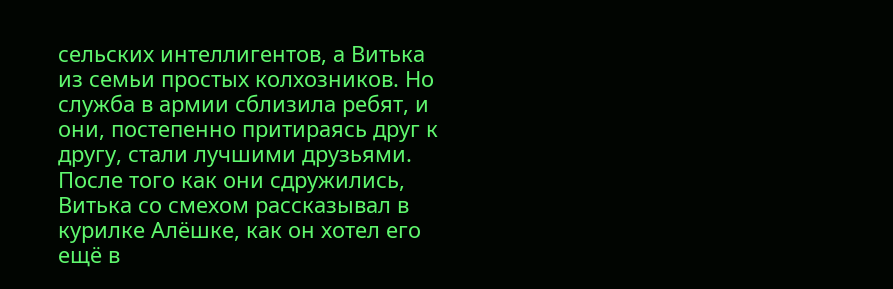сельских интеллигентов, а Витька из семьи простых колхозников. Но служба в армии сблизила ребят, и они, постепенно притираясь друг к другу, стали лучшими друзьями. После того как они сдружились, Витька со смехом рассказывал в курилке Алёшке, как он хотел его ещё в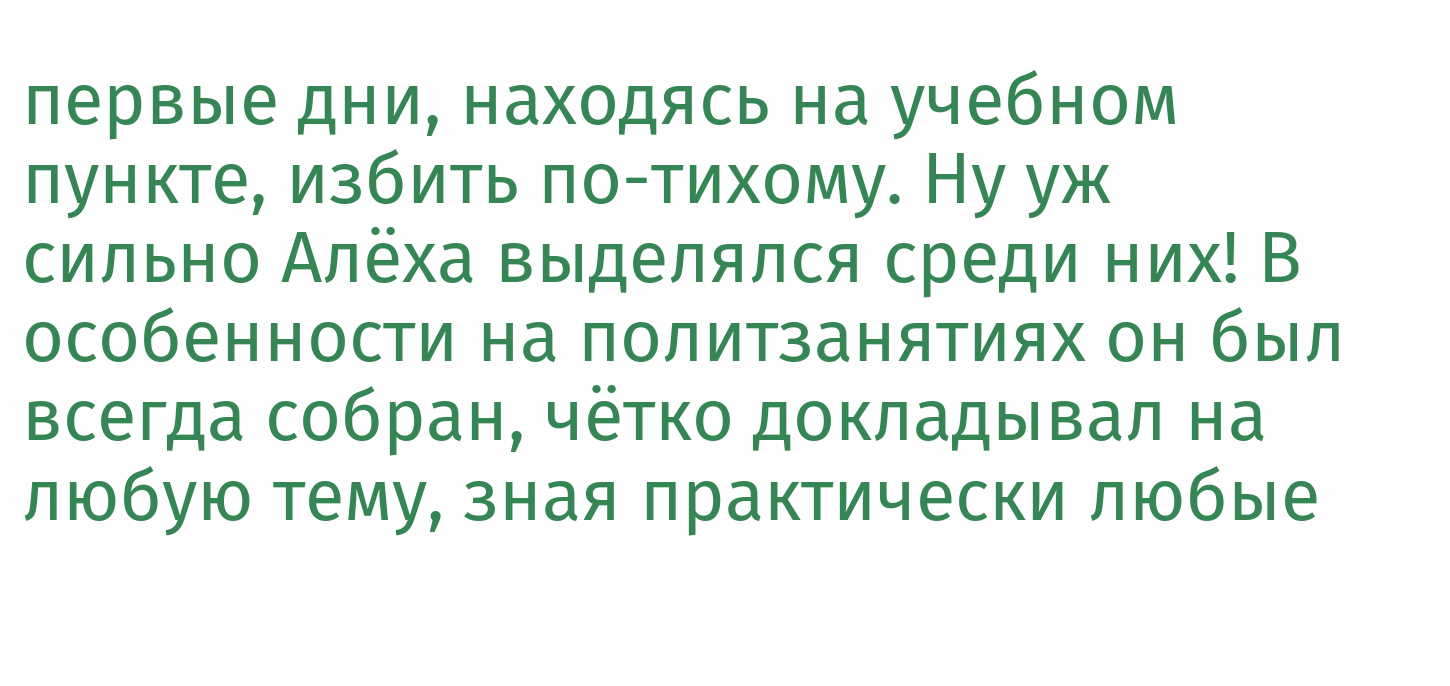первые дни, находясь на учебном пункте, избить по-тихому. Ну уж сильно Алёха выделялся среди них! В особенности на политзанятиях он был всегда собран, чётко докладывал на любую тему, зная практически любые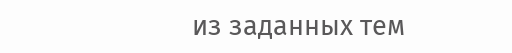из заданных тем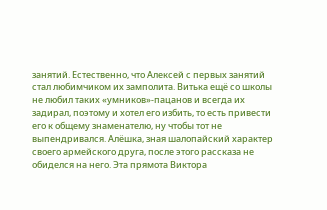занятий. Естественно, что Алексей с первых занятий стал любимчиком их замполита. Витька ещё со школы не любил таких «умников»-пацанов и всегда их задирал, поэтому и хотел его избить, то есть привести его к общему знаменателю, ну чтобы тот не выпендривался. Алёшка, зная шалопайский характер своего армейского друга, после этого рассказа не обиделся на него. Эта прямота Виктора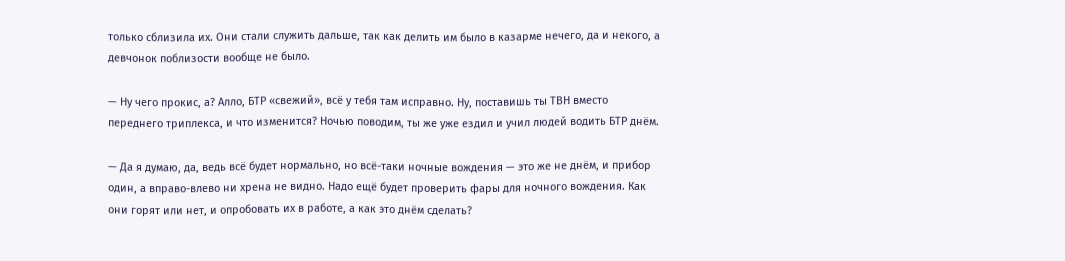только сблизила их. Они стали служить дальше, так как делить им было в казарме нечего, да и некого, а девчонок поблизости вообще не было.

— Ну чего прокис, а? Алло, БТР «свежий», всё у тебя там исправно. Ну, поставишь ты ТВН вместо переднего триплекса, и что изменится? Ночью поводим, ты же уже ездил и учил людей водить БТР днём.

— Да я думаю, да, ведь всё будет нормально, но всё-таки ночные вождения — это же не днём, и прибор один, а вправо-влево ни хрена не видно. Надо ещё будет проверить фары для ночного вождения. Как они горят или нет, и опробовать их в работе, а как это днём сделать?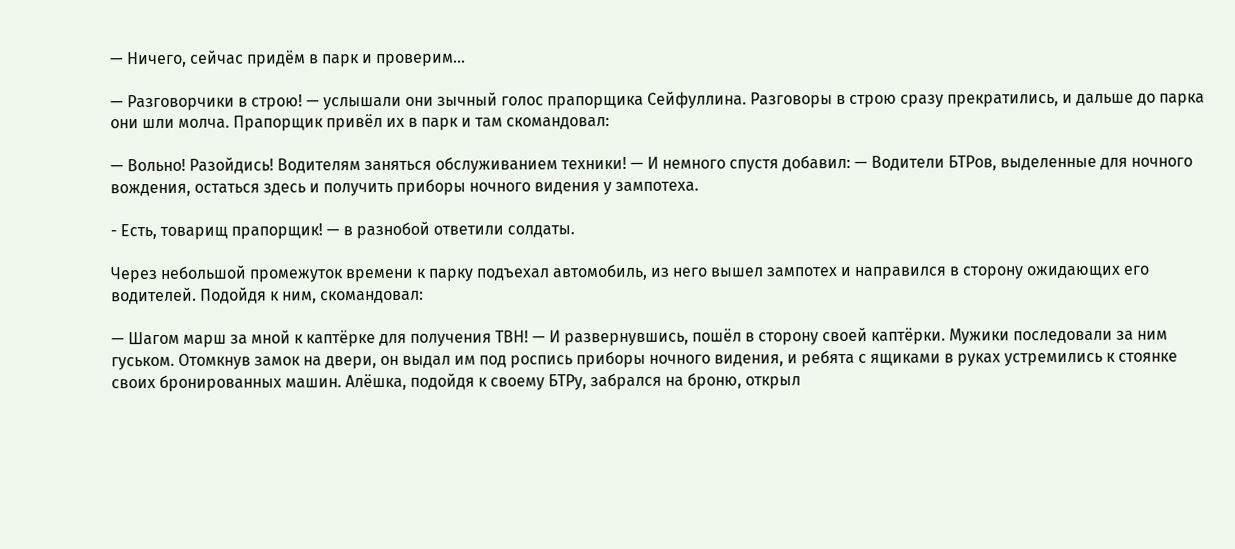— Ничего, сейчас придём в парк и проверим…

— Разговорчики в строю! — услышали они зычный голос прапорщика Сейфуллина. Разговоры в строю сразу прекратились, и дальше до парка они шли молча. Прапорщик привёл их в парк и там скомандовал:

— Вольно! Разойдись! Водителям заняться обслуживанием техники! — И немного спустя добавил: — Водители БТРов, выделенные для ночного вождения, остаться здесь и получить приборы ночного видения у зампотеха.

- Есть, товарищ прапорщик! — в разнобой ответили солдаты.

Через небольшой промежуток времени к парку подъехал автомобиль, из него вышел зампотех и направился в сторону ожидающих его водителей. Подойдя к ним, скомандовал:

— Шагом марш за мной к каптёрке для получения ТВН! — И развернувшись, пошёл в сторону своей каптёрки. Мужики последовали за ним гуськом. Отомкнув замок на двери, он выдал им под роспись приборы ночного видения, и ребята с ящиками в руках устремились к стоянке своих бронированных машин. Алёшка, подойдя к своему БТРу, забрался на броню, открыл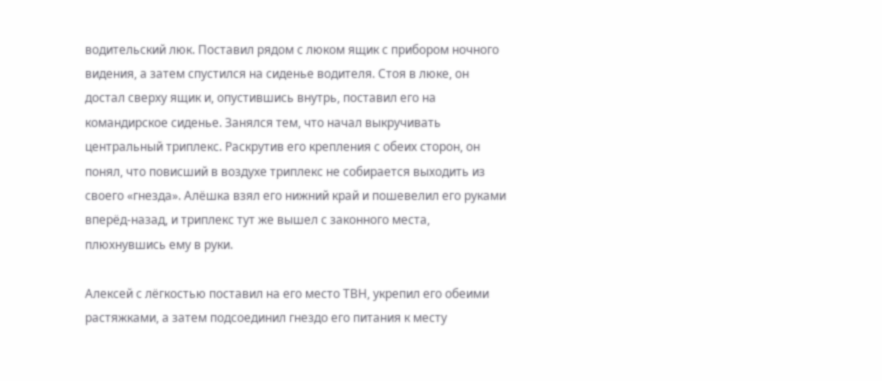водительский люк. Поставил рядом с люком ящик с прибором ночного видения, а затем спустился на сиденье водителя. Стоя в люке, он достал сверху ящик и, опустившись внутрь, поставил его на командирское сиденье. Занялся тем, что начал выкручивать центральный триплекс. Раскрутив его крепления с обеих сторон, он понял, что повисший в воздухе триплекс не собирается выходить из своего «гнезда». Алёшка взял его нижний край и пошевелил его руками вперёд-назад, и триплекс тут же вышел с законного места, плюхнувшись ему в руки.

Алексей с лёгкостью поставил на его место ТВН, укрепил его обеими растяжками, а затем подсоединил гнездо его питания к месту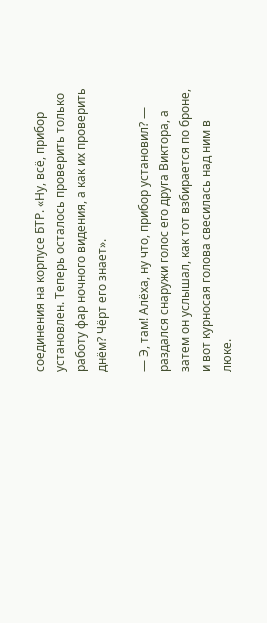соединения на корпусе БТР. «Ну, всё, прибор установлен. Теперь осталось проверить только работу фар ночного видения, а как их проверить днём? Чёрт его знает».

— Э, там! Алёха, ну что, прибор установил? — раздался снаружи голос его друга Виктора, а затем он услышал, как тот взбирается по броне, и вот курносая голова свесилась над ним в люке.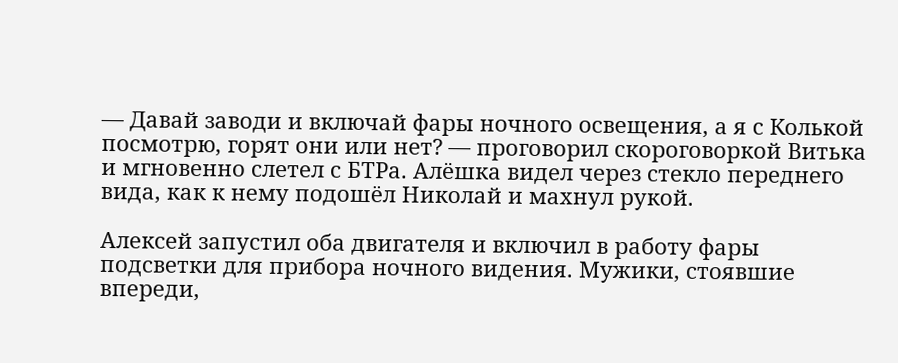— Давай заводи и включай фары ночного освещения, а я с Колькой посмотрю, горят они или нет? — проговорил скороговоркой Витька и мгновенно слетел с БТРа. Алёшка видел через стекло переднего вида, как к нему подошёл Николай и махнул рукой.

Алексей запустил оба двигателя и включил в работу фары подсветки для прибора ночного видения. Мужики, стоявшие впереди,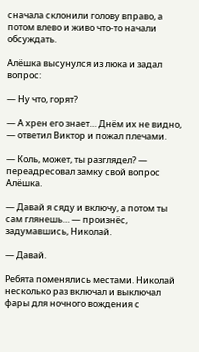сначала склонили голову вправо, а потом влево и живо что-то начали обсуждать.

Алёшка высунулся из люка и задал вопрос:

— Ну что, горят?

— А хрен его знает… Днём их не видно, — ответил Виктор и пожал плечами.

— Коль, может, ты разглядел? — переадресовал замку свой вопрос Алёшка.

— Давай я сяду и включу, а потом ты сам глянешь… — произнёс, задумавшись, Николай.

— Давай.

Ребята поменялись местами. Николай несколько раз включал и выключал фары для ночного вождения с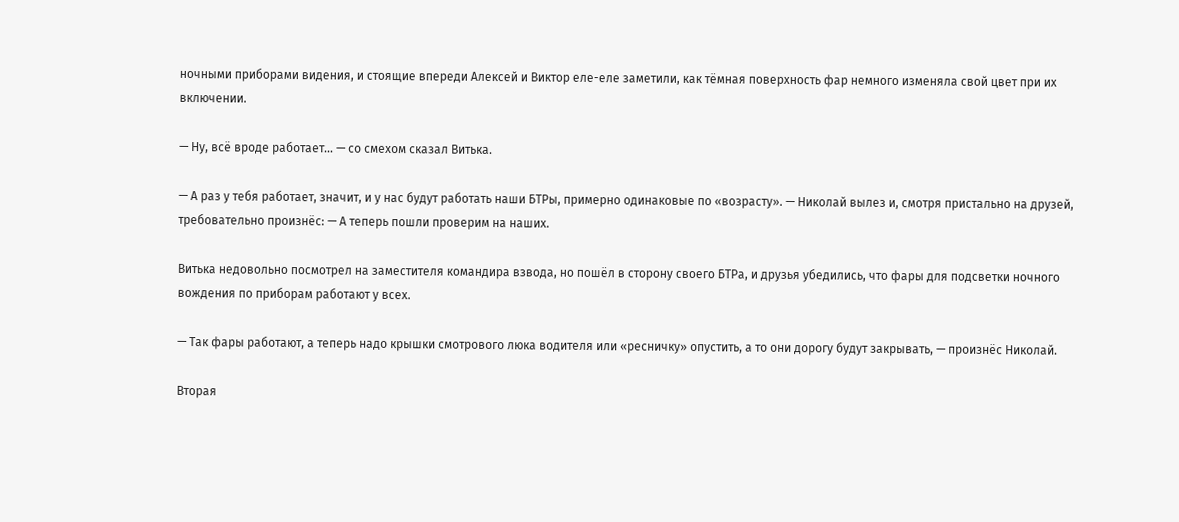ночными приборами видения, и стоящие впереди Алексей и Виктор еле-еле заметили, как тёмная поверхность фар немного изменяла свой цвет при их включении.

— Ну, всё вроде работает… — со смехом сказал Витька.

— А раз у тебя работает, значит, и у нас будут работать наши БТРы, примерно одинаковые по «возрасту». — Николай вылез и, смотря пристально на друзей, требовательно произнёс: — А теперь пошли проверим на наших.

Витька недовольно посмотрел на заместителя командира взвода, но пошёл в сторону своего БТРа, и друзья убедились, что фары для подсветки ночного вождения по приборам работают у всех.

— Так фары работают, а теперь надо крышки смотрового люка водителя или «ресничку» опустить, а то они дорогу будут закрывать, — произнёс Николай.

Вторая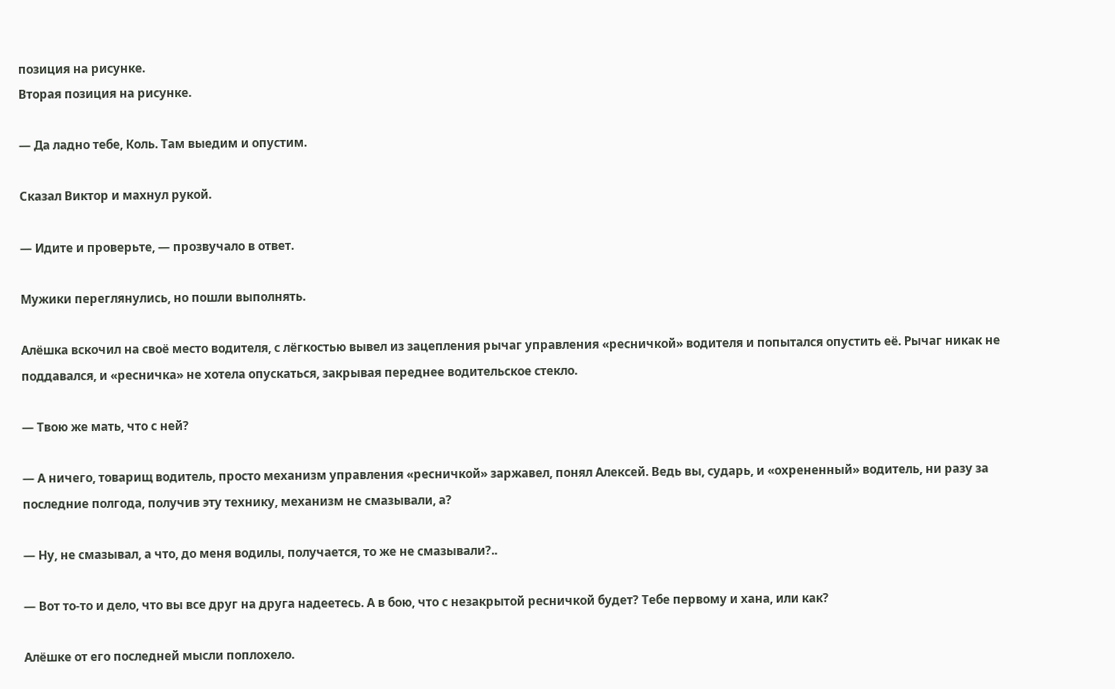позиция на рисунке.
Вторая позиция на рисунке.

— Да ладно тебе, Коль. Там выедим и опустим.

Сказал Виктор и махнул рукой.

— Идите и проверьте, — прозвучало в ответ.

Мужики переглянулись, но пошли выполнять.

Алёшка вскочил на своё место водителя, с лёгкостью вывел из зацепления рычаг управления «ресничкой» водителя и попытался опустить её. Рычаг никак не поддавался, и «ресничка» не хотела опускаться, закрывая переднее водительское стекло.

— Твою же мать, что с ней?

— А ничего, товарищ водитель, просто механизм управления «ресничкой» заржавел, понял Алексей. Ведь вы, сударь, и «охрененный» водитель, ни разу за последние полгода, получив эту технику, механизм не смазывали, а?

— Ну, не смазывал, а что, до меня водилы, получается, то же не смазывали?..

— Вот то-то и дело, что вы все друг на друга надеетесь. А в бою, что с незакрытой ресничкой будет? Тебе первому и хана, или как?

Алёшке от его последней мысли поплохело.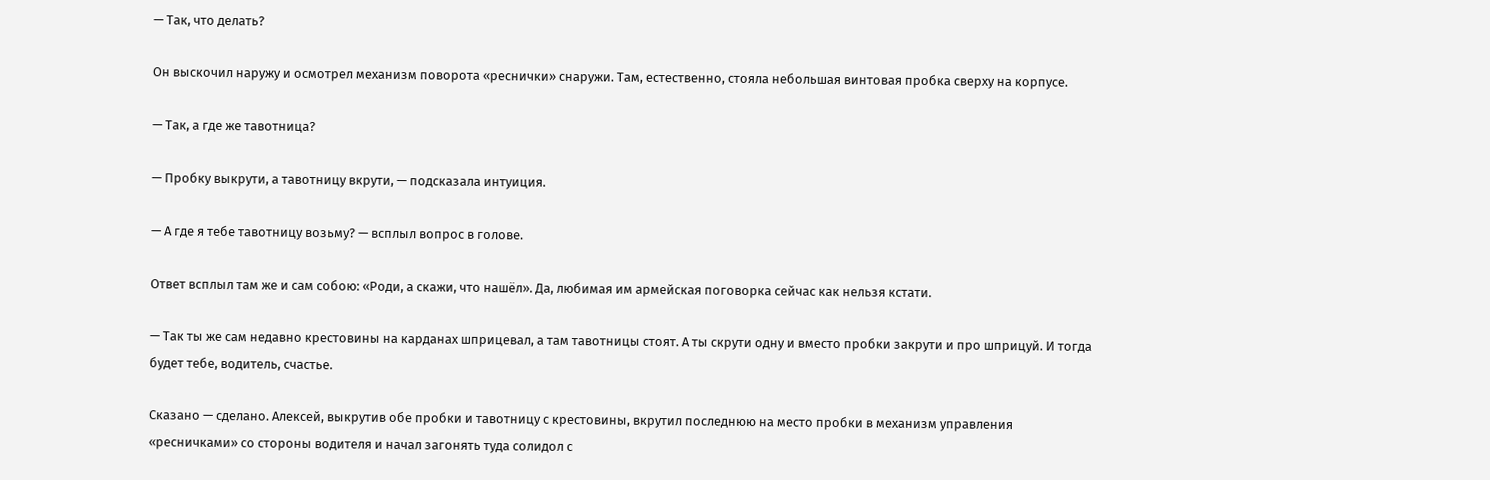— Так, что делать?

Он выскочил наружу и осмотрел механизм поворота «реснички» снаружи. Там, естественно, стояла небольшая винтовая пробка сверху на корпусе.

— Так, а где же тавотница?

— Пробку выкрути, а тавотницу вкрути, — подсказала интуиция.

— А где я тебе тавотницу возьму? — всплыл вопрос в голове.

Ответ всплыл там же и сам собою: «Роди, а скажи, что нашёл». Да, любимая им армейская поговорка сейчас как нельзя кстати.

— Так ты же сам недавно крестовины на карданах шприцевал, а там тавотницы стоят. А ты скрути одну и вместо пробки закрути и про шприцуй. И тогда будет тебе, водитель, счастье.

Сказано — сделано. Алексей, выкрутив обе пробки и тавотницу с крестовины, вкрутил последнюю на место пробки в механизм управления «ресничками» со стороны водителя и начал загонять туда солидол с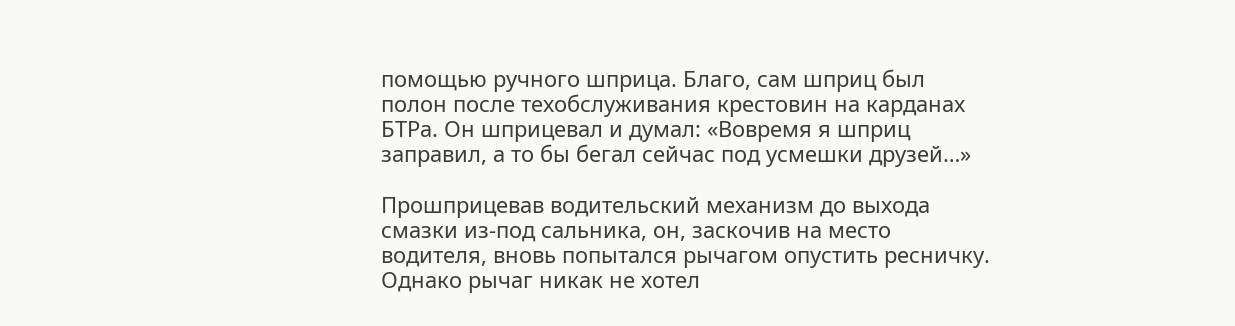помощью ручного шприца. Благо, сам шприц был полон после техобслуживания крестовин на карданах БТРа. Он шприцевал и думал: «Вовремя я шприц заправил, а то бы бегал сейчас под усмешки друзей…»

Прошприцевав водительский механизм до выхода смазки из-под сальника, он, заскочив на место водителя, вновь попытался рычагом опустить ресничку. Однако рычаг никак не хотел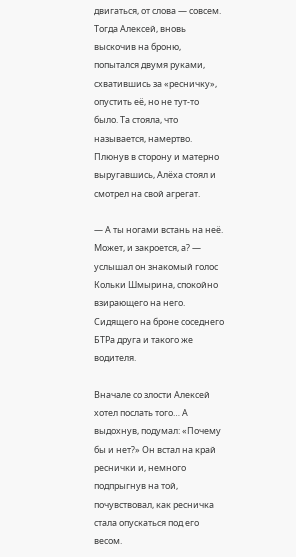двигаться, от слова — совсем. Тогда Алексей, вновь выскочив на броню, попытался двумя руками, схватившись за «ресничку», опустить её, но не тут-то было. Та стояла, что называется, намертво. Плюнув в сторону и матерно выругавшись, Алёха стоял и смотрел на свой агрегат.

— А ты ногами встань на неё. Может, и закроется, а? — услышал он знакомый голос Кольки Шмырина, спокойно взирающего на него. Сидящего на броне соседнего БТРа друга и такого же водителя.

Вначале со злости Алексей хотел послать того… А выдохнув, подумал: «Почему бы и нет?» Он встал на край реснички и, немного подпрыгнув на той, почувствовал, как ресничка стала опускаться под его весом.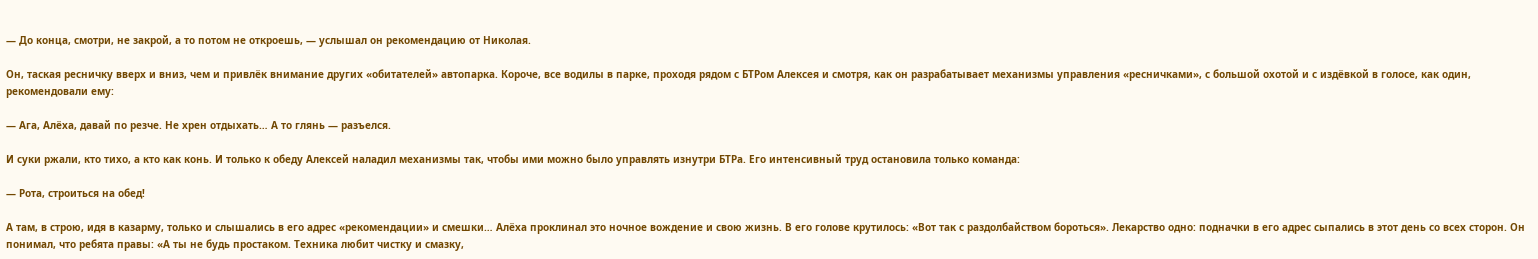— До конца, смотри, не закрой, а то потом не откроешь, — услышал он рекомендацию от Николая.

Он, таская ресничку вверх и вниз, чем и привлёк внимание других «обитателей» автопарка. Короче, все водилы в парке, проходя рядом с БТРом Алексея и смотря, как он разрабатывает механизмы управления «ресничками», с большой охотой и с издёвкой в голосе, как один, рекомендовали ему:

— Ага, Алёха, давай по резче. Не хрен отдыхать… А то глянь — разъелся.

И суки ржали, кто тихо, а кто как конь. И только к обеду Алексей наладил механизмы так, чтобы ими можно было управлять изнутри БТРа. Его интенсивный труд остановила только команда:

— Рота, строиться на обед!

А там, в строю, идя в казарму, только и слышались в его адрес «рекомендации» и смешки… Алёха проклинал это ночное вождение и свою жизнь. В его голове крутилось: «Вот так с раздолбайством бороться». Лекарство одно: подначки в его адрес сыпались в этот день со всех сторон. Он понимал, что ребята правы: «А ты не будь простаком. Техника любит чистку и смазку,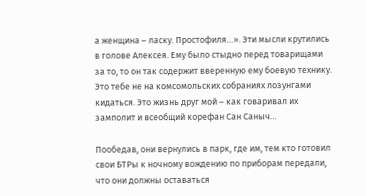а женщина – ласку. Простофиля…». Эти мысли крутились в голове Алексея. Ему было стыдно перед товарищами за то, то он так содержит вверенную ему боевую технику. Это тебе не на комсомольских собраниях лозунгами кидаться. Это жизнь друг мой – как говаривал их замполит и всеобщий корефан Сан Саныч…

Пообедав, они вернулись в парк, где им, тем кто готовил свои БТРы к ночному вождению по приборам передали, что они должны оставаться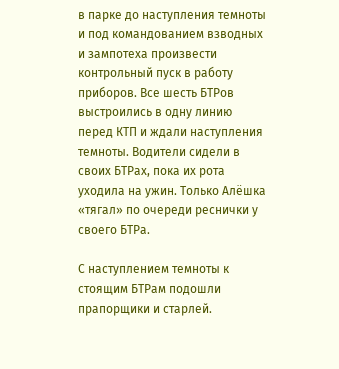в парке до наступления темноты и под командованием взводных и зампотеха произвести контрольный пуск в работу приборов. Все шесть БТРов выстроились в одну линию перед КТП и ждали наступления темноты. Водители сидели в своих БТРах, пока их рота уходила на ужин. Только Алёшка «тягал» по очереди реснички у своего БТРа.

С наступлением темноты к стоящим БТРам подошли прапорщики и старлей.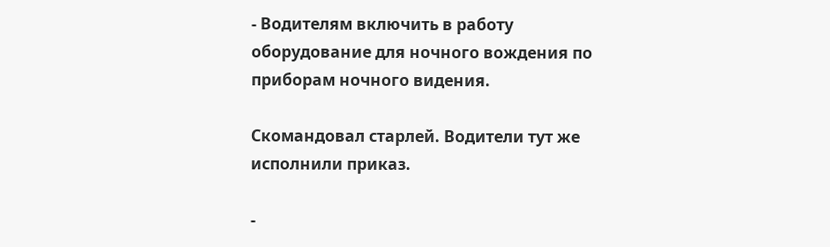- Водителям включить в работу оборудование для ночного вождения по приборам ночного видения.

Скомандовал старлей. Водители тут же исполнили приказ.

-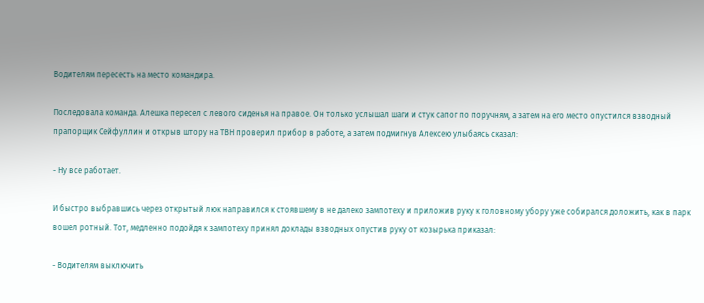Водителям пересесть на место командира.

Последовала команда. Алешка пересел с левого сиденья на правое. Он только услышал шаги и стук сапог по поручням, а затем на его место опустился взводный прапорщик Сейфуллин и открыв штору на ТВН проверил прибор в работе, а затем подмигнув Алексею улыбаясь сказал:

- Ну все работает.

И быстро выбравшись через открытый люк направился к стоявшему в не далеко зампотеху и приложив руку к головному убору уже собирался доложить, как в парк вошел ротный. Тот, медленно подойдя к зампотеху принял доклады взводных опустив руку от козырька приказал:

- Водителям выключить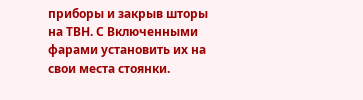приборы и закрыв шторы на ТВН. С Включенными фарами установить их на свои места стоянки.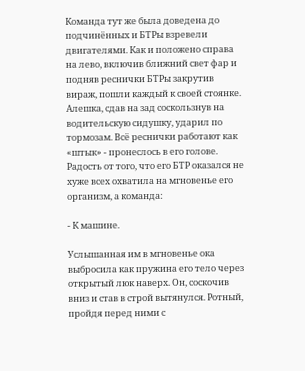Команда тут же была доведена до подчинённых и БТРы взревели двигателями. Как и положено справа на лево, включив ближний свет фар и подняв реснички БТРы закрутив вираж, пошли каждый к своей стоянке. Алешка, сдав на зад соскользнув на водительскую сидушку, ударил по тормозам. Всё реснички работают как «штык» - пронеслось в его голове. Радость от того, что его БТР оказался не хуже всех охватила на мгновенье его организм, а команда:

- К машине.

Услышанная им в мгновенье ока выбросила как пружина его тело через открытый люк наверх. Он, соскочив вниз и став в строй вытянулся. Ротный, пройдя перед ними с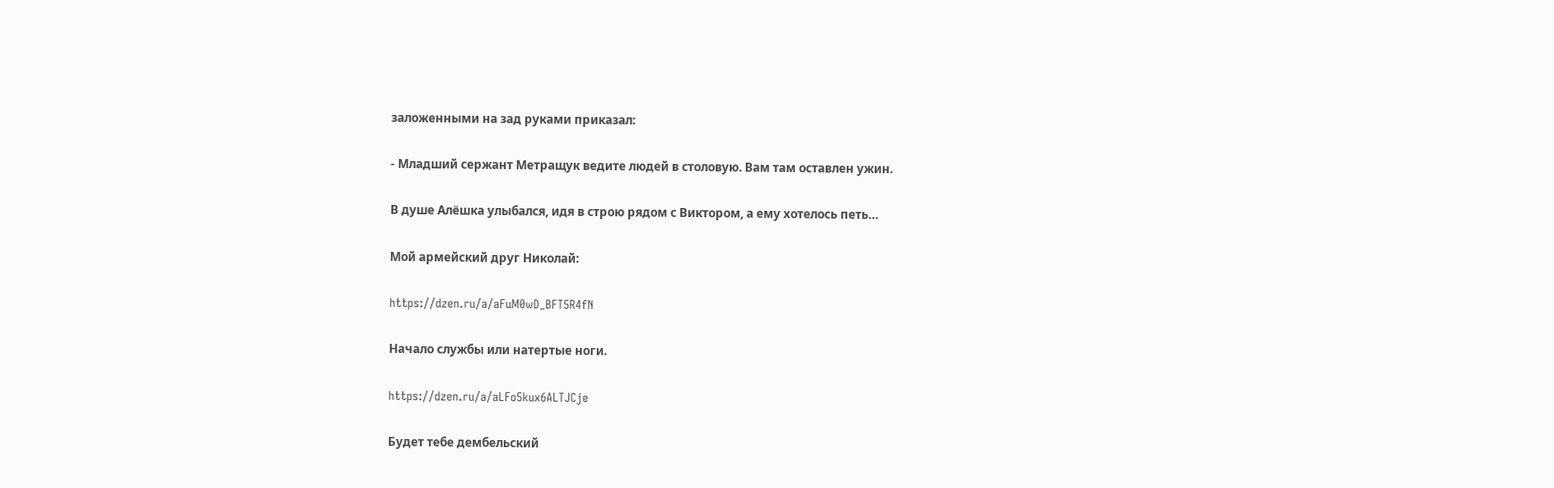заложенными на зад руками приказал:

- Младший сержант Метращук ведите людей в столовую. Вам там оставлен ужин.

В душе Алёшка улыбался, идя в строю рядом с Виктором, а ему хотелось петь…

Мой армейский друг Николай:

https://dzen.ru/a/aFuM0wD_BFT5R4fN

Начало службы или натертые ноги.

https://dzen.ru/a/aLFo5kux6ALTJCje

Будет тебе дембельский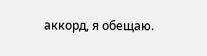аккорд, я обещаю.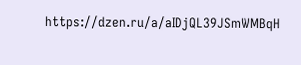https://dzen.ru/a/aIDjQL39JSmWMBqH